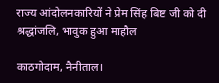राज्य आंदोलनकारियों ने प्रेम सिंह बिष्ट जी को दी श्रद्धांजलि, भावुक हुआ माहौल

काठगोदाम, नैनीताल।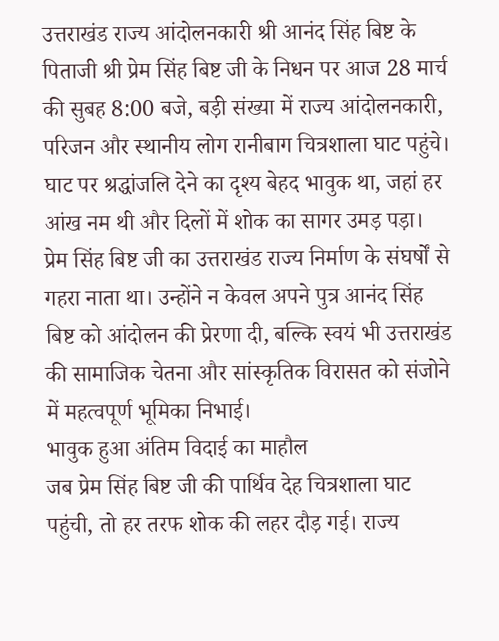उत्तराखंड राज्य आंदोलनकारी श्री आनंद सिंह बिष्ट के पिताजी श्री प्रेम सिंह बिष्ट जी के निधन पर आज 28 मार्च की सुबह 8:00 बजे, बड़ी संख्या में राज्य आंदोलनकारी, परिजन और स्थानीय लोग रानीबाग चित्रशाला घाट पहुंचे। घाट पर श्रद्धांजलि देने का दृश्य बेहद भावुक था, जहां हर आंख नम थी और दिलों में शोक का सागर उमड़ पड़ा।
प्रेम सिंह बिष्ट जी का उत्तराखंड राज्य निर्माण के संघर्षों से गहरा नाता था। उन्होंने न केवल अपने पुत्र आनंद सिंह बिष्ट को आंदोलन की प्रेरणा दी, बल्कि स्वयं भी उत्तराखंड की सामाजिक चेतना और सांस्कृतिक विरासत को संजोने में महत्वपूर्ण भूमिका निभाई।
भावुक हुआ अंतिम विदाई का माहौल
जब प्रेम सिंह बिष्ट जी की पार्थिव देह चित्रशाला घाट पहुंची, तो हर तरफ शोक की लहर दौड़ गई। राज्य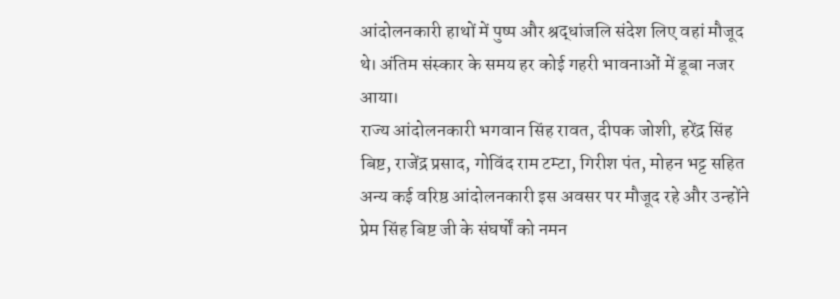आंदोलनकारी हाथों में पुष्प और श्रद्धांजलि संदेश लिए वहां मौजूद थे। अंतिम संस्कार के समय हर कोई गहरी भावनाओं में डूबा नजर आया।
राज्य आंदोलनकारी भगवान सिंह रावत, दीपक जोशी, हरेंद्र सिंह बिष्ट, राजेंद्र प्रसाद, गोविंद राम टम्टा, गिरीश पंत, मोहन भट्ट सहित अन्य कई वरिष्ठ आंदोलनकारी इस अवसर पर मौजूद रहे और उन्होंने प्रेम सिंह बिष्ट जी के संघर्षों को नमन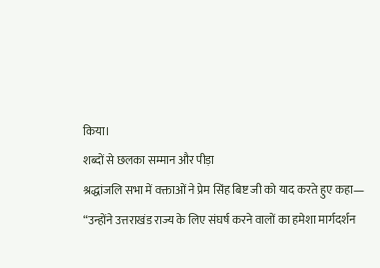किया।
शब्दों से छलका सम्मान और पीड़ा
श्रद्धांजलि सभा में वक्ताओं ने प्रेम सिंह बिष्ट जी को याद करते हुए कहा—
“उन्होंने उत्तराखंड राज्य के लिए संघर्ष करने वालों का हमेशा मार्गदर्शन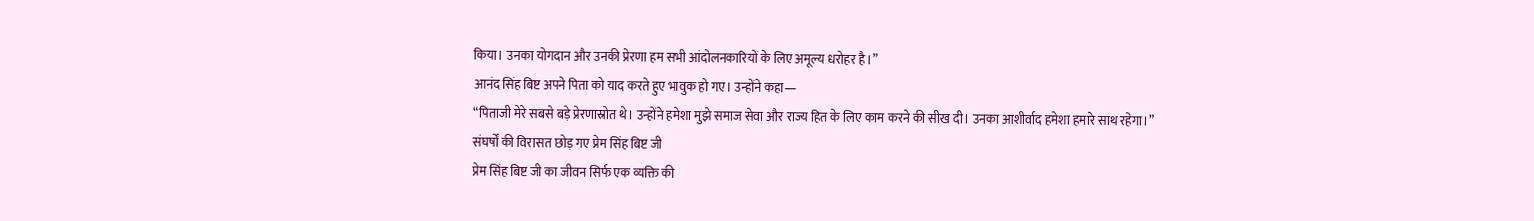किया। उनका योगदान और उनकी प्रेरणा हम सभी आंदोलनकारियों के लिए अमूल्य धरोहर है।”
आनंद सिंह बिष्ट अपने पिता को याद करते हुए भावुक हो गए। उन्होंने कहा—
“पिताजी मेरे सबसे बड़े प्रेरणास्रोत थे। उन्होंने हमेशा मुझे समाज सेवा और राज्य हित के लिए काम करने की सीख दी। उनका आशीर्वाद हमेशा हमारे साथ रहेगा।”
संघर्षों की विरासत छोड़ गए प्रेम सिंह बिष्ट जी
प्रेम सिंह बिष्ट जी का जीवन सिर्फ एक व्यक्ति की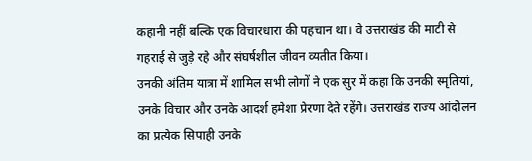कहानी नहीं बल्कि एक विचारधारा की पहचान था। वे उत्तराखंड की माटी से गहराई से जुड़े रहे और संघर्षशील जीवन व्यतीत किया।
उनकी अंतिम यात्रा में शामिल सभी लोगों ने एक सुर में कहा कि उनकी स्मृतियां, उनके विचार और उनके आदर्श हमेशा प्रेरणा देते रहेंगे। उत्तराखंड राज्य आंदोलन का प्रत्येक सिपाही उनके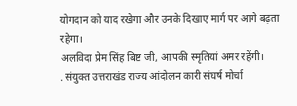योगदान को याद रखेगा और उनके दिखाए मार्ग पर आगे बढ़ता रहेगा।
अलविदा प्रेम सिंह बिष्ट जी, आपकी स्मृतियां अमर रहेंगी।
. संयुक्त उत्तराखंड राज्य आंदोलन कारी संघर्ष मोर्चा